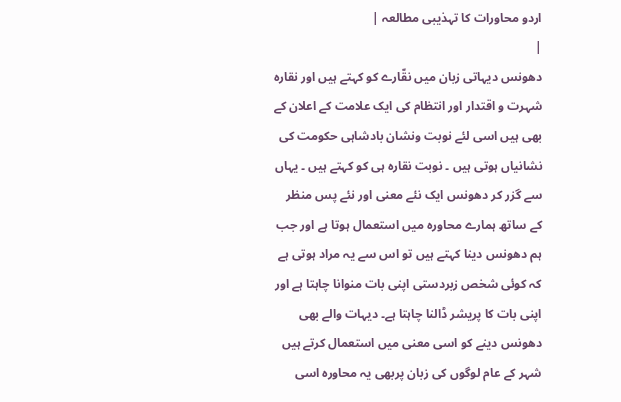اردو محاورات کا تہذیبی مطالعہ |
|
دھونس دیہاتی زبان میں نقّارے کو کہتے ہیں اور نقارہ شہرت و اقتدار اور انتظام کی ایک علامت کے اعلان کے بھی ہیں اسی لئے نوبت ونشان بادشاہی حکومت کی نشانیاں ہوتی ہیں ۔ نوبت نقارہ ہی کو کہتے ہیں ۔ یہاں سے گزر کر دھونس ایک نئے معنی اور نئے پس منظر کے ساتھ ہمارے محاورہ میں استعمال ہوتا ہے اور جب ہم دھونس دینا کہتے ہیں تو اس سے یہ مراد ہوتی ہے کہ کوئی شخص زبردستی اپنی بات منوانا چاہتا ہے اور اپنی بات کا پریشر ڈالنا چاہتا ہے۔ دیہات والے بھی دھونس دینے کو اسی معنی میں استعمال کرتے ہیں شہر کے عام لوگوں کی زبان پربھی یہ محاورہ اسی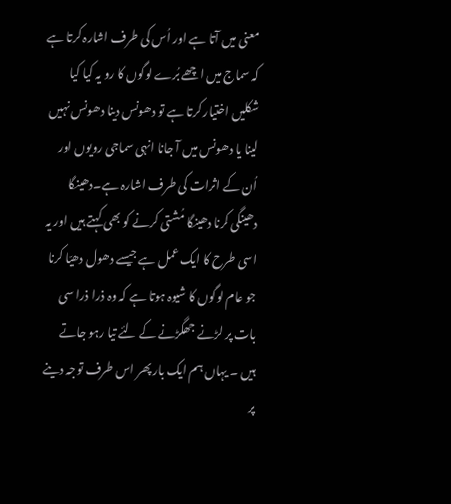معنی میں آتا ہے اور اُس کی طرف اشارہ کرتا ہے کہ سماج میں اچھے بُرے لوگوں کا رو یہ کیا کیا شکلیں اختیار کرتا ہے تو دھونس دینا دھونس نہیں لینا یا دھونس میں آ جانا انہی سماجی رویوں اور اُن کے اثرات کی طرف اشارہ ہے۔دھینگا دھینگی کرنا دھینگا مُشتی کرنے کو بھی کہتے ہیں اور یہ اسی طرح کا ایک عمل ہے جیسے دھول دھیّا کرنا جو عام لوگوں کا شیوہ ہوتا ہے کہ وہ ذرا ذرا سی بات پر لڑنے جھگڑنے کے لئے تیا رہو جاتے ہیں ۔ یہاں ہم ایک بار پھر اس طرف توجہ دینے پر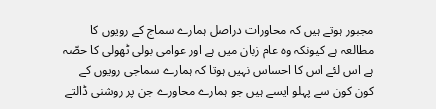مجبور ہوتے ہیں کہ محاورات دراصل ہمارے سماج کے رویوں کا مطالعہ ہے کیونکہ وہ عام زبان میں ہے اور عوامی بولی ٹھولی کا حصّہ ہے اس لئے اس کا احساس نہیں ہوتا کہ ہمارے سماجی رویوں کے کون کون سے پہلو ایسے ہیں جو ہمارے محاورے جن پر روشنی ڈالتے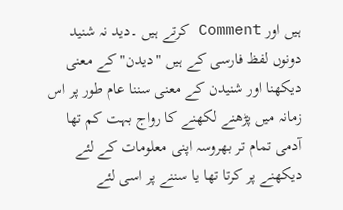ہیں اور Comment کرتے ہیں ۔دید نہ شنید دونوں لفظ فارسی کے ہیں "دیدن" کے معنی دیکھنا اور شنیدن کے معنی سننا عام طور پر اس زمانہ میں پڑھنے لکھنے کا رواج بہت کم تھا آدمی تمام تر بھروسہ اپنی معلومات کے لئے دیکھنے پر کرتا تھا یا سننے پر اسی لئے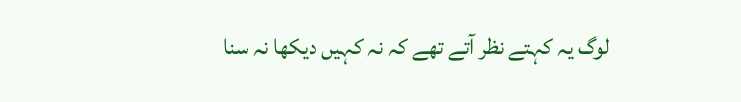لوگ یہ کہتے نظر آتے تھے کہ نہ کہیں دیکھا نہ سنا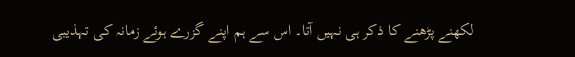لکھنے پڑھنے کا ذکر ہی نہیں آتا۔ اس سے ہم اپنے گزرے ہوئے زمانہ کی تہذیبی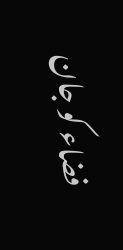فضاء کو جان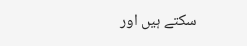سکتے ہیں اور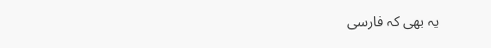یہ بھی کہ فارسی